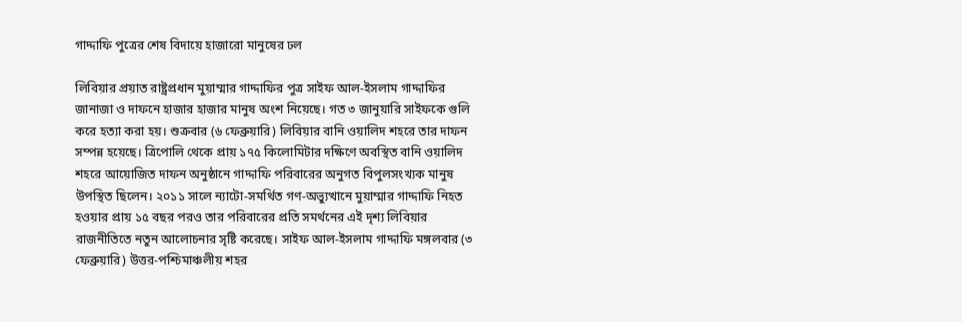গাদ্দাফি পুত্রের শেষ বিদায়ে হাজারো মানুষের ঢল

লিবিয়ার প্রয়াত রাষ্ট্রপ্রধান মুয়াম্মার গাদ্দাফির পুত্র সাইফ আল-ইসলাম গাদ্দাফির জানাজা ও দাফনে হাজার হাজার মানুষ অংশ নিয়েছে। গত ৩ জানুয়ারি সাইফকে গুলি করে হত্যা করা হয়। শুক্রবার (৬ ফেব্রুয়ারি) লিবিয়ার বানি ওয়ালিদ শহরে তার দাফন সম্পন্ন হয়েছে। ত্রিপোলি থেকে প্রায় ১৭৫ কিলোমিটার দক্ষিণে অবস্থিত বানি ওয়ালিদ শহরে আয়োজিত দাফন অনুষ্ঠানে গাদ্দাফি পরিবারের অনুগত বিপুলসংখ্যক মানুষ উপস্থিত ছিলেন। ২০১১ সালে ন্যাটো-সমর্থিত গণ-অভ্যুত্থানে মুয়াম্মার গাদ্দাফি নিহত হওয়ার প্রায় ১৫ বছর পরও তার পরিবারের প্রতি সমর্থনের এই দৃশ্য লিবিয়ার রাজনীতিতে নতুন আলোচনার সৃষ্টি করেছে। সাইফ আল-ইসলাম গাদ্দাফি মঙ্গলবার (৩ ফেব্রুয়ারি) উত্তর-পশ্চিমাঞ্চলীয় শহর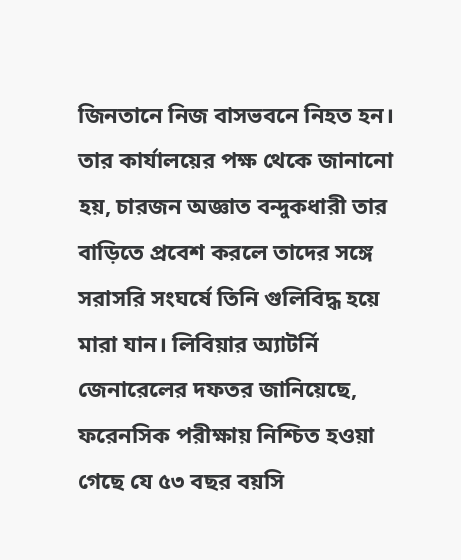জিনতানে নিজ বাসভবনে নিহত হন। তার কার্যালয়ের পক্ষ থেকে জানানো হয়, চারজন অজ্ঞাত বন্দুকধারী তার বাড়িতে প্রবেশ করলে তাদের সঙ্গে সরাসরি সংঘর্ষে তিনি গুলিবিদ্ধ হয়ে মারা যান। লিবিয়ার অ্যাটর্নি জেনারেলের দফতর জানিয়েছে, ফরেনসিক পরীক্ষায় নিশ্চিত হওয়া গেছে যে ৫৩ বছর বয়সি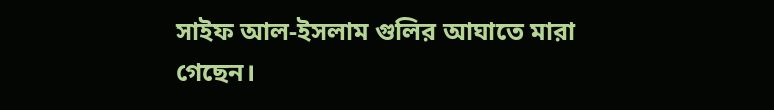সাইফ আল-ইসলাম গুলির আঘাতে মারা গেছেন।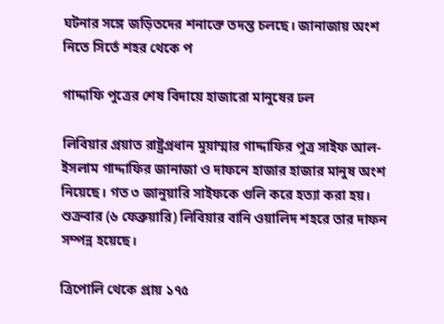ঘটনার সঙ্গে জড়িতদের শনাক্তে তদন্ত চলছে। জানাজায় অংশ নিতে সির্তে শহর থেকে প

গাদ্দাফি পুত্রের শেষ বিদায়ে হাজারো মানুষের ঢল

লিবিয়ার প্রয়াত রাষ্ট্রপ্রধান মুয়াম্মার গাদ্দাফির পুত্র সাইফ আল-ইসলাম গাদ্দাফির জানাজা ও দাফনে হাজার হাজার মানুষ অংশ নিয়েছে। গত ৩ জানুয়ারি সাইফকে গুলি করে হত্যা করা হয়। শুক্রবার (৬ ফেব্রুয়ারি) লিবিয়ার বানি ওয়ালিদ শহরে তার দাফন সম্পন্ন হয়েছে।

ত্রিপোলি থেকে প্রায় ১৭৫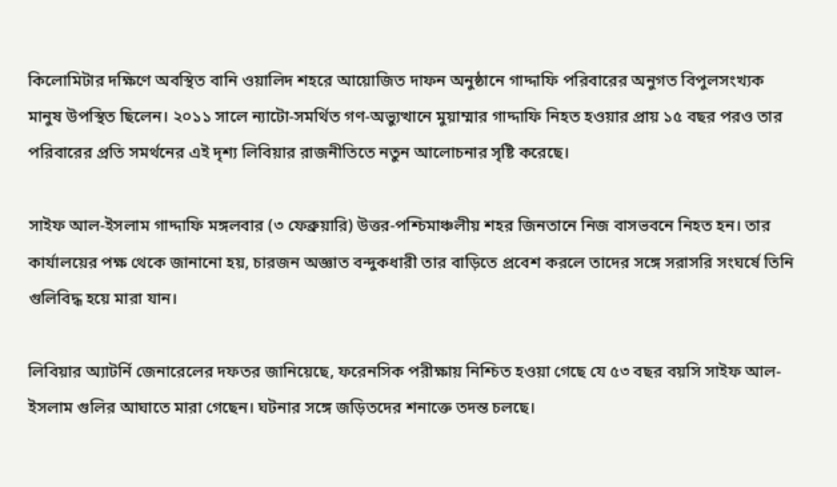কিলোমিটার দক্ষিণে অবস্থিত বানি ওয়ালিদ শহরে আয়োজিত দাফন অনুষ্ঠানে গাদ্দাফি পরিবারের অনুগত বিপুলসংখ্যক মানুষ উপস্থিত ছিলেন। ২০১১ সালে ন্যাটো-সমর্থিত গণ-অভ্যুত্থানে মুয়াম্মার গাদ্দাফি নিহত হওয়ার প্রায় ১৫ বছর পরও তার পরিবারের প্রতি সমর্থনের এই দৃশ্য লিবিয়ার রাজনীতিতে নতুন আলোচনার সৃষ্টি করেছে।

সাইফ আল-ইসলাম গাদ্দাফি মঙ্গলবার (৩ ফেব্রুয়ারি) উত্তর-পশ্চিমাঞ্চলীয় শহর জিনতানে নিজ বাসভবনে নিহত হন। তার কার্যালয়ের পক্ষ থেকে জানানো হয়, চারজন অজ্ঞাত বন্দুকধারী তার বাড়িতে প্রবেশ করলে তাদের সঙ্গে সরাসরি সংঘর্ষে তিনি গুলিবিদ্ধ হয়ে মারা যান।

লিবিয়ার অ্যাটর্নি জেনারেলের দফতর জানিয়েছে, ফরেনসিক পরীক্ষায় নিশ্চিত হওয়া গেছে যে ৫৩ বছর বয়সি সাইফ আল-ইসলাম গুলির আঘাতে মারা গেছেন। ঘটনার সঙ্গে জড়িতদের শনাক্তে তদন্ত চলছে।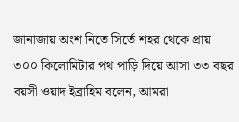জানাজায় অংশ নিতে সির্তে শহর থেকে প্রায় ৩০০ কিলোমিটার পথ পাড়ি দিয়ে আসা ৩৩ বছর বয়সী ওয়াদ ইব্রাহিম বলেন, আমরা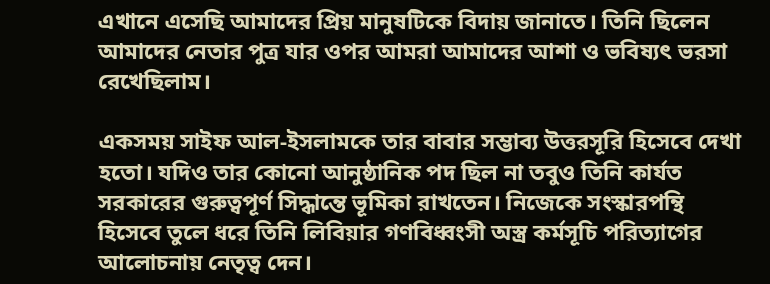এখানে এসেছি আমাদের প্রিয় মানুষটিকে বিদায় জানাতে। তিনি ছিলেন আমাদের নেতার পুত্র যার ওপর আমরা আমাদের আশা ও ভবিষ্যৎ ভরসা রেখেছিলাম।

একসময় সাইফ আল-ইসলামকে তার বাবার সম্ভাব্য উত্তরসূরি হিসেবে দেখা হতো। যদিও তার কোনো আনুষ্ঠানিক পদ ছিল না তবুও তিনি কার্যত সরকারের গুরুত্বপূর্ণ সিদ্ধান্তে ভূমিকা রাখতেন। নিজেকে সংস্কারপন্থি হিসেবে তুলে ধরে তিনি লিবিয়ার গণবিধ্বংসী অস্ত্র কর্মসূচি পরিত্যাগের আলোচনায় নেতৃত্ব দেন।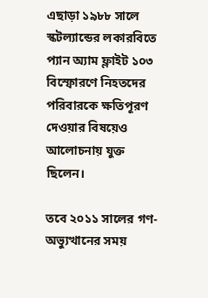এছাড়া ১৯৮৮ সালে স্কটল্যান্ডের লকারবিতে প্যান অ্যাম ফ্লাইট ১০৩ বিস্ফোরণে নিহতদের পরিবারকে ক্ষতিপূরণ দেওয়ার বিষয়েও আলোচনায় যুক্ত ছিলেন।

তবে ২০১১ সালের গণ-অভ্যুত্থানের সময়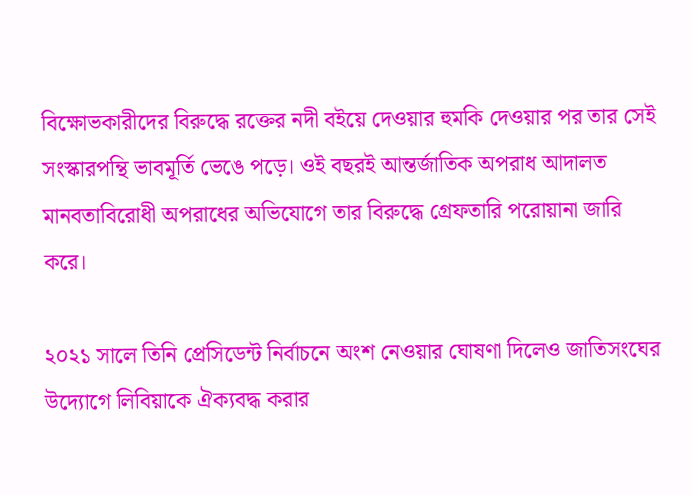বিক্ষোভকারীদের বিরুদ্ধে রক্তের নদী বইয়ে দেওয়ার হুমকি দেওয়ার পর তার সেই সংস্কারপন্থি ভাবমূর্তি ভেঙে পড়ে। ওই বছরই আন্তর্জাতিক অপরাধ আদালত মানবতাবিরোধী অপরাধের অভিযোগে তার বিরুদ্ধে গ্রেফতারি পরোয়ানা জারি করে।

২০২১ সালে তিনি প্রেসিডেন্ট নির্বাচনে অংশ নেওয়ার ঘোষণা দিলেও জাতিসংঘের উদ্যোগে লিবিয়াকে ঐক্যবদ্ধ করার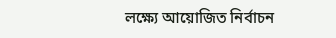লক্ষ্যে আয়োজিত নির্বাচন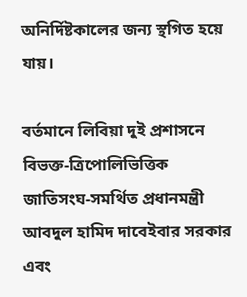অনির্দিষ্টকালের জন্য স্থগিত হয়ে যায়।

বর্তমানে লিবিয়া দুই প্রশাসনে বিভক্ত-ত্রিপোলিভিত্তিক জাতিসংঘ-সমর্থিত প্রধানমন্ত্রী আবদুল হামিদ দাবেইবার সরকার এবং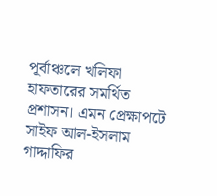পূর্বাঞ্চলে খলিফা হাফতারের সমর্থিত প্রশাসন। এমন প্রেক্ষাপটে সাইফ আল-ইসলাম গাদ্দাফির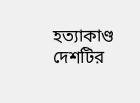হত্যাকাণ্ড দেশটির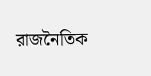রাজনৈতিক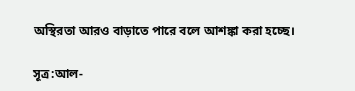অস্থিরতা আরও বাড়াতে পারে বলে আশঙ্কা করা হচ্ছে।

সূত্র:আল-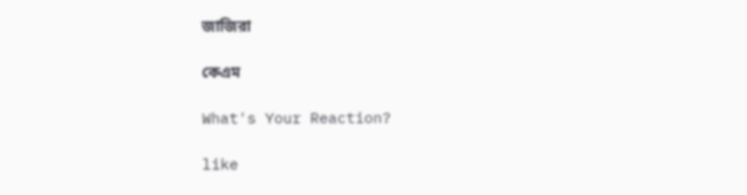জাজিরা

কেএম

What's Your Reaction?

like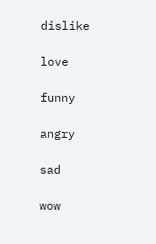dislike

love

funny

angry

sad

wow